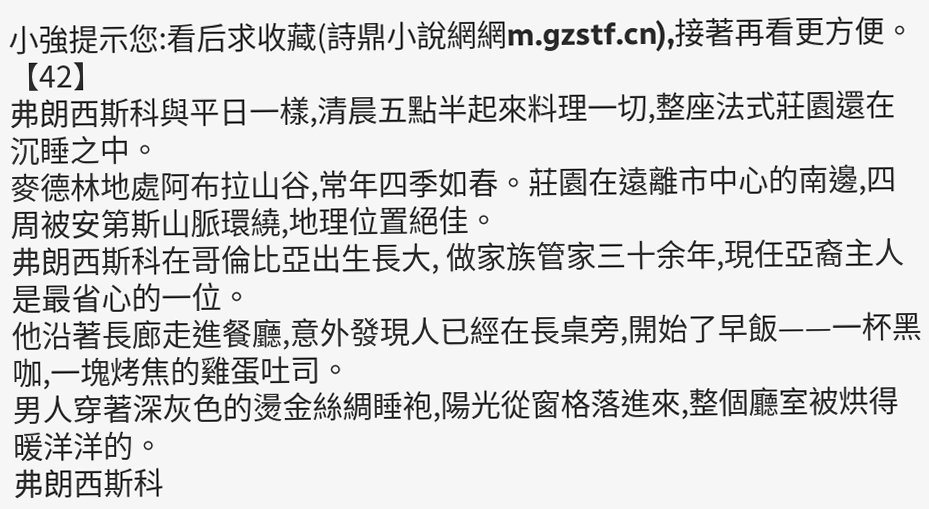小強提示您:看后求收藏(詩鼎小說網網m.gzstf.cn),接著再看更方便。
【42】
弗朗西斯科與平日一樣,清晨五點半起來料理一切,整座法式莊園還在沉睡之中。
麥德林地處阿布拉山谷,常年四季如春。莊園在遠離市中心的南邊,四周被安第斯山脈環繞,地理位置絕佳。
弗朗西斯科在哥倫比亞出生長大, 做家族管家三十余年,現任亞裔主人是最省心的一位。
他沿著長廊走進餐廳,意外發現人已經在長桌旁,開始了早飯——一杯黑咖,一塊烤焦的雞蛋吐司。
男人穿著深灰色的燙金絲綢睡袍,陽光從窗格落進來,整個廳室被烘得暖洋洋的。
弗朗西斯科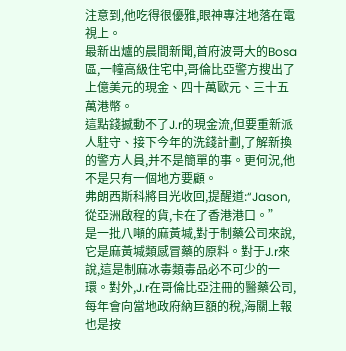注意到,他吃得很優雅,眼神專注地落在電視上。
最新出爐的晨間新聞,首府波哥大的Bosa區,一幢高級住宅中,哥倫比亞警方搜出了上億美元的現金、四十萬歐元、三十五萬港幣。
這點錢撼動不了J.r的現金流,但要重新派人駐守、接下今年的洗錢計劃,了解新換的警方人員,并不是簡單的事。更何況,他不是只有一個地方要顧。
弗朗西斯科將目光收回,提醒道:“Jason,從亞洲啟程的貨,卡在了香港港口。”
是一批八噸的麻黃堿,對于制藥公司來說,它是麻黃堿類感冒藥的原料。對于J.r來說,這是制麻冰毒類毒品必不可少的一環。對外,J.r在哥倫比亞注冊的醫藥公司,每年會向當地政府納巨額的稅,海關上報也是按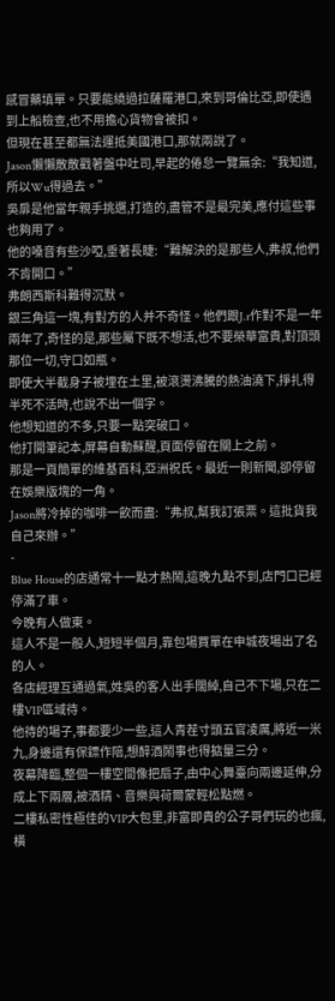感冒藥填單。只要能繞過拉薩羅港口,來到哥倫比亞,即使遇到上船檢查,也不用擔心貨物會被扣。
但現在甚至都無法運抵美國港口,那就兩說了。
Jason懶懶散散戳著盤中吐司,早起的倦怠一覽無余:“我知道,所以Wu得過去。”
吳扉是他當年親手挑選,打造的,盡管不是最完美,應付這些事也夠用了。
他的嗓音有些沙啞,垂著長睫:“難解決的是那些人,弗叔,他們不肯開口。”
弗朗西斯科難得沉默。
銀三角這一塊,有對方的人并不奇怪。他們跟J.r作對不是一年兩年了,奇怪的是,那些屬下既不想活,也不要榮華富貴,對頂頭那位一切,守口如瓶。
即使大半截身子被埋在土里,被滾燙沸騰的熱油澆下,掙扎得半死不活時,也說不出一個字。
他想知道的不多,只要一點突破口。
他打開筆記本,屏幕自動蘇醒,頁面停留在關上之前。
那是一頁簡單的維基百科,亞洲祝氏。最近一則新聞,卻停留在娛樂版塊的一角。
Jason將冷掉的咖啡一飲而盡:“弗叔,幫我訂張票。這批貨我自己來辦。”
-
Blue House的店通常十一點才熱鬧,這晚九點不到,店門口已經停滿了車。
今晚有人做東。
這人不是一般人,短短半個月,靠包場買單在申城夜場出了名的人。
各店經理互通過氣,姓吳的客人出手闊綽,自己不下場,只在二樓VIP區域待。
他待的場子,事都要少一些,這人青茬寸頭五官凌厲,將近一米九,身邊還有保鏢作陪,想醉酒鬧事也得掂量三分。
夜幕降臨,整個一樓空間像把扇子,由中心舞臺向兩邊延伸,分成上下兩層,被酒精、音樂與荷爾蒙輕松點燃。
二樓私密性極佳的VIP大包里,非富即貴的公子哥們玩的也瘋,橫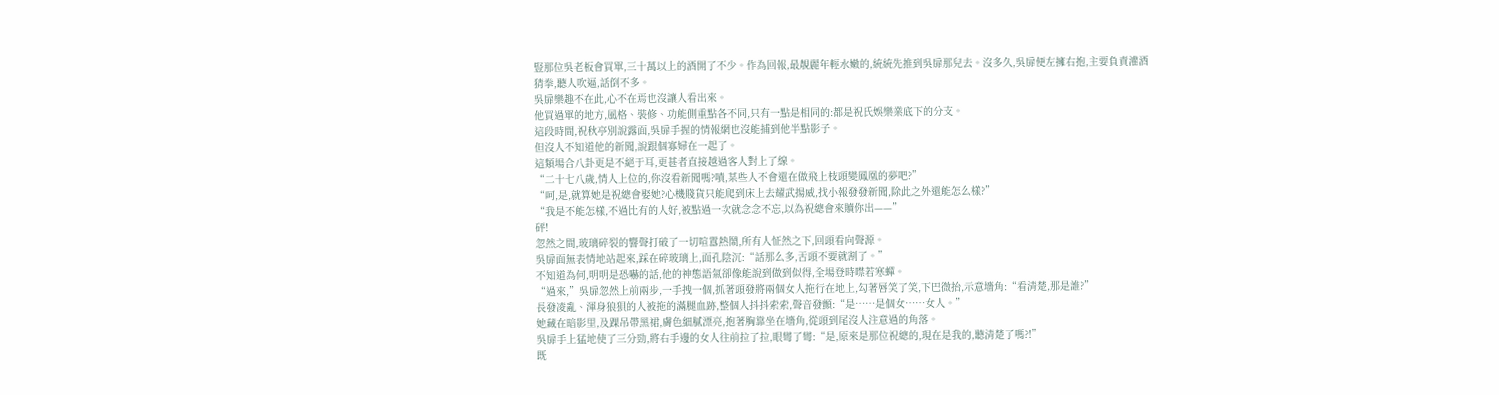豎那位吳老板會買單,三十萬以上的酒開了不少。作為回報,最靚麗年輕水嫩的,統統先推到吳扉那兒去。沒多久,吳扉便左擁右抱,主要負責灌酒猜拳,聽人吹逼,話倒不多。
吳扉樂趣不在此,心不在焉也沒讓人看出來。
他買過單的地方,風格、裝修、功能側重點各不同,只有一點是相同的:都是祝氏娛樂業底下的分支。
這段時間,祝秋亭別說露面,吳扉手握的情報網也沒能捕到他半點影子。
但沒人不知道他的新聞,說跟個寡婦在一起了。
這類場合八卦更是不絕于耳,更甚者直接越過客人對上了線。
“二十七八歲,情人上位的,你沒看新聞嗎?嘖,某些人不會還在做飛上枝頭變鳳凰的夢吧?”
“呵,是,就算她是祝總會娶她?心機賤貨只能爬到床上去耀武揚威,找小報發發新聞,除此之外還能怎么樣?”
“我是不能怎樣,不過比有的人好,被點過一次就念念不忘,以為祝總會來贖你出——”
砰!
忽然之間,玻璃碎裂的響聲打破了一切喧囂熱鬧,所有人怔然之下,回頭看向聲源。
吳扉面無表情地站起來,踩在碎玻璃上,面孔陰沉:“話那么多,舌頭不要就割了。”
不知道為何,明明是恐嚇的話,他的神態語氣卻像能說到做到似得,全場登時噤若寒蟬。
“過來,”吳扉忽然上前兩步,一手拽一個,抓著頭發將兩個女人拖行在地上,勾著唇笑了笑,下巴微抬,示意墻角:“看清楚,那是誰?”
長發凌亂、渾身狼狽的人被拖的滿腿血跡,整個人抖抖索索,聲音發顫:“是……是個女……女人。”
她藏在暗影里,及踝吊帶黑裙,膚色細膩漂亮,抱著胸靠坐在墻角,從頭到尾沒人注意過的角落。
吳扉手上猛地使了三分勁,將右手邊的女人往前拉了拉,眼彎了彎:“是,原來是那位祝總的,現在是我的,聽清楚了嗎?!”
既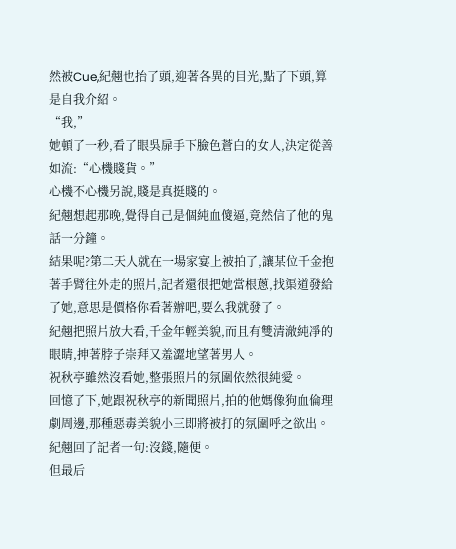然被Cue,紀翹也抬了頭,迎著各異的目光,點了下頭,算是自我介紹。
“我,”
她頓了一秒,看了眼吳扉手下臉色蒼白的女人,決定從善如流:“心機賤貨。”
心機不心機另說,賤是真挺賤的。
紀翹想起那晚,覺得自己是個純血傻逼,竟然信了他的鬼話一分鐘。
結果呢?第二天人就在一場家宴上被拍了,讓某位千金抱著手臂往外走的照片,記者還很把她當根蔥,找渠道發給了她,意思是價格你看著辦吧,要么我就發了。
紀翹把照片放大看,千金年輕美貌,而且有雙清澈純凈的眼睛,抻著脖子崇拜又羞澀地望著男人。
祝秋亭雖然沒看她,整張照片的氛圍依然很純愛。
回憶了下,她跟祝秋亭的新聞照片,拍的他媽像狗血倫理劇周邊,那種惡毒美貌小三即將被打的氛圍呼之欲出。
紀翹回了記者一句:沒錢,隨便。
但最后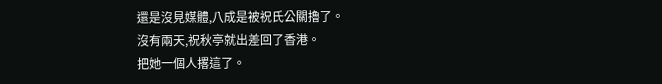還是沒見媒體,八成是被祝氏公關擼了。
沒有兩天,祝秋亭就出差回了香港。
把她一個人撂這了。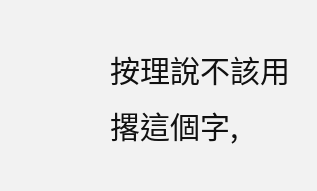按理說不該用撂這個字,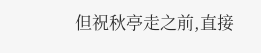但祝秋亭走之前,直接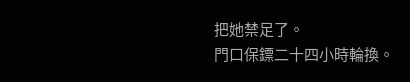把她禁足了。
門口保鏢二十四小時輪換。